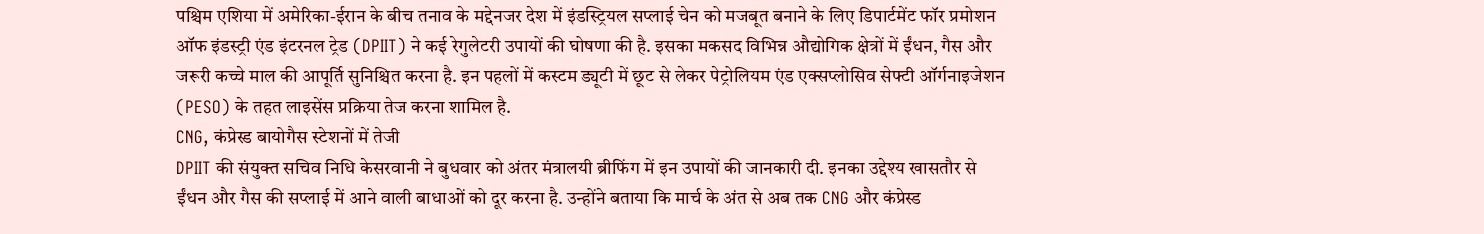पश्चिम एशिया में अमेरिका-ईरान के बीच तनाव के मद्देनजर देश में इंडस्ट्रियल सप्लाई चेन को मजबूत बनाने के लिए डिपार्टमेंट फॉर प्रमोशन ऑफ इंडस्ट्री एंड इंटरनल ट्रेड (DPIIT) ने कई रेगुलेटरी उपायों की घोषणा की है. इसका मकसद विभिन्न औद्योगिक क्षेत्रों में ईंधन, गैस और जरूरी कच्चे माल की आपूर्ति सुनिश्चित करना है. इन पहलों में कस्टम ड्यूटी में छूट से लेकर पेट्रोलियम एंड एक्सप्लोसिव सेफ्टी ऑर्गनाइजेशन (PESO) के तहत लाइसेंस प्रक्रिया तेज करना शामिल है.
CNG, कंप्रेस्ड बायोगैस स्टेशनों में तेजी
DPIIT की संयुक्त सचिव निधि केसरवानी ने बुधवार को अंतर मंत्रालयी ब्रीफिंग में इन उपायों की जानकारी दी. इनका उद्देश्य खासतौर से ईंधन और गैस की सप्लाई में आने वाली बाधाओं को दूर करना है. उन्होंने बताया कि मार्च के अंत से अब तक CNG और कंप्रेस्ड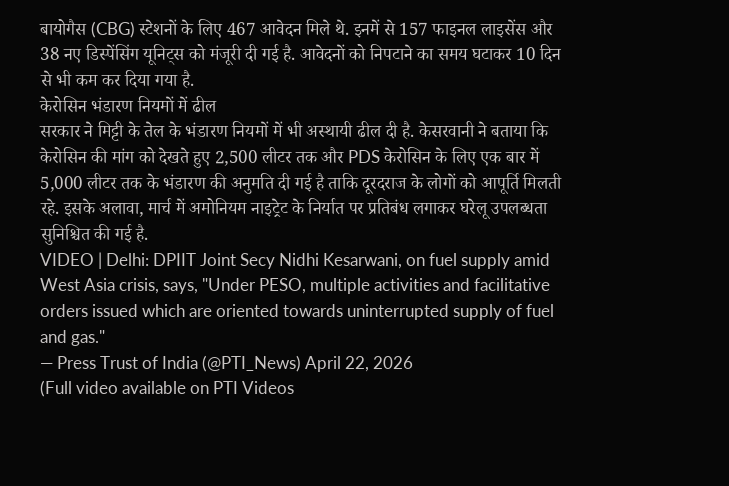बायोगैस (CBG) स्टेशनों के लिए 467 आवेदन मिले थे. इनमें से 157 फाइनल लाइसेंस और 38 नए डिस्पेंसिंग यूनिट्स को मंजूरी दी गई है. आवेदनों को निपटाने का समय घटाकर 10 दिन से भी कम कर दिया गया है.
केरोसिन भंडारण नियमों में ढील
सरकार ने मिट्टी के तेल के भंडारण नियमों में भी अस्थायी ढील दी है. केसरवानी ने बताया कि केरोसिन की मांग को देखते हुए 2,500 लीटर तक और PDS केरोसिन के लिए एक बार में 5,000 लीटर तक के भंडारण की अनुमति दी गई है ताकि दूरदराज के लोगों को आपूर्ति मिलती रहे. इसके अलावा, मार्च में अमोनियम नाइट्रेट के निर्यात पर प्रतिबंध लगाकर घरेलू उपलब्धता सुनिश्चित की गई है.
VIDEO | Delhi: DPIIT Joint Secy Nidhi Kesarwani, on fuel supply amid West Asia crisis, says, "Under PESO, multiple activities and facilitative orders issued which are oriented towards uninterrupted supply of fuel and gas."
— Press Trust of India (@PTI_News) April 22, 2026
(Full video available on PTI Videos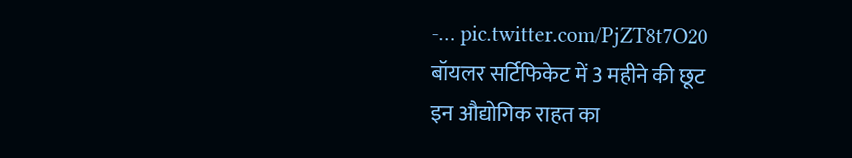-… pic.twitter.com/PjZT8t7O20
बॉयलर सर्टिफिकेट में 3 महीने की छूट
इन औद्योगिक राहत का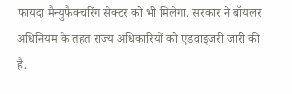फायदा मैन्युफैक्चरिंग सेक्टर को भी मिलेगा. सरकार ने बॉयलर अधिनियम के तहत राज्य अधिकारियों को एडवाइजरी जारी की है.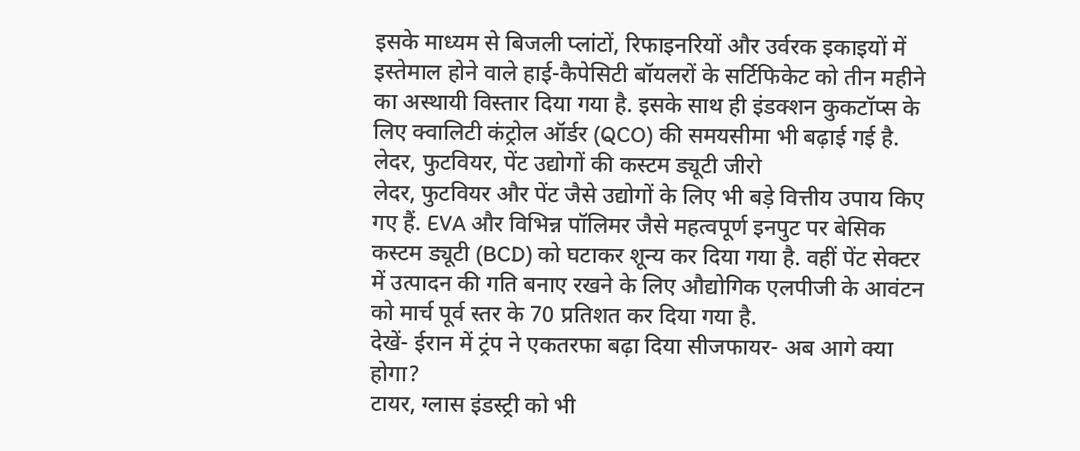इसके माध्यम से बिजली प्लांटों, रिफाइनरियों और उर्वरक इकाइयों में इस्तेमाल होने वाले हाई-कैपेसिटी बॉयलरों के सर्टिफिकेट को तीन महीने का अस्थायी विस्तार दिया गया है. इसके साथ ही इंडक्शन कुकटॉप्स के लिए क्वालिटी कंट्रोल ऑर्डर (QCO) की समयसीमा भी बढ़ाई गई है.
लेदर, फुटवियर, पेंट उद्योगों की कस्टम ड्यूटी जीरो
लेदर, फुटवियर और पेंट जैसे उद्योगों के लिए भी बड़े वित्तीय उपाय किए गए हैं. EVA और विभिन्न पॉलिमर जैसे महत्वपूर्ण इनपुट पर बेसिक कस्टम ड्यूटी (BCD) को घटाकर शून्य कर दिया गया है. वहीं पेंट सेक्टर में उत्पादन की गति बनाए रखने के लिए औद्योगिक एलपीजी के आवंटन को मार्च पूर्व स्तर के 70 प्रतिशत कर दिया गया है.
देखें- ईरान में ट्रंप ने एकतरफा बढ़ा दिया सीजफायर- अब आगे क्या होगा?
टायर, ग्लास इंडस्ट्री को भी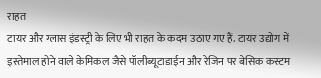राहत
टायर और ग्लास इंडस्ट्री के लिए भी राहत के कदम उठाए गए हैं. टायर उद्योग में इस्तेमाल होने वाले केमिकल जैसे पॉलीब्यूटाडाईन और रेजिन पर बेसिक कस्टम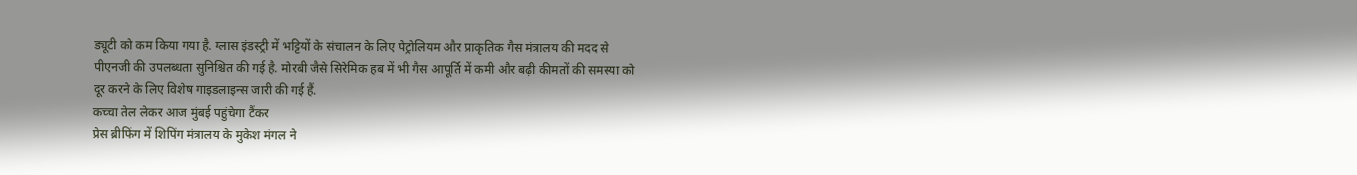ड्यूटी को कम किया गया है. ग्लास इंडस्ट्री में भट्टियों के संचालन के लिए पेट्रोलियम और प्राकृतिक गैस मंत्रालय की मदद से पीएनजी की उपलब्धता सुनिश्चित की गई है. मोरबी जैसे सिरेमिक हब में भी गैस आपूर्ति में कमी और बढ़ी कीमतों की समस्या को दूर करने के लिए विशेष गाइडलाइन्स जारी की गई हैं.
कच्चा तेल लेकर आज मुंबई पहुंचेगा टैंकर
प्रेस ब्रीफिंग में शिपिंग मंत्रालय के मुकेश मंगल ने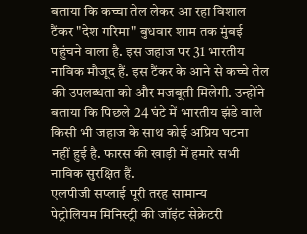बताया कि कच्चा तेल लेकर आ रहा विशाल टैंकर "देश गरिमा" बुधवार शाम तक मुंबई पहुंचने वाला है. इस जहाज पर 31 भारतीय नाविक मौजूद हैं. इस टैंकर के आने से कच्चे तेल की उपलब्धता को और मजबूती मिलेगी. उन्होंने बताया कि पिछले 24 घंटे में भारतीय झंडे वाले किसी भी जहाज के साथ कोई अप्रिय घटना नहीं हुई है. फारस की खाड़ी में हमारे सभी नाविक सुरक्षित हैं.
एलपीजी सप्लाई पूरी तरह सामान्य
पेट्रोलियम मिनिस्ट्री की जॉइंट सेक्रेटरी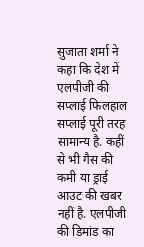सुजाता शर्मा ने कहा कि देश में एलपीजी की सप्लाई फिलहाल सप्लाई पूरी तरह सामान्य है. कहीं से भी गैस की कमी या ड्राई आउट की खबर नहीं है. एलपीजी की डिमांड का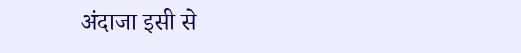अंदाजा इसी से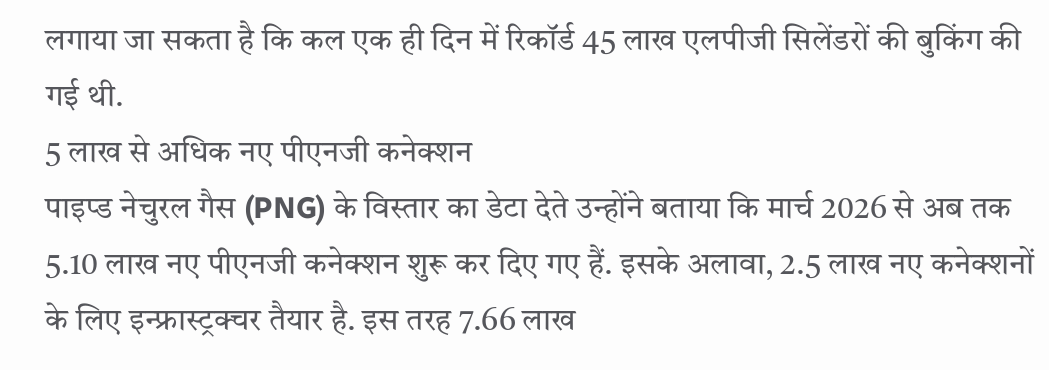लगाया जा सकता है कि कल एक ही दिन में रिकॉर्ड 45 लाख एलपीजी सिलेंडरों की बुकिंग की गई थी.
5 लाख से अधिक नए पीएनजी कनेक्शन
पाइप्ड नेचुरल गैस (PNG) के विस्तार का डेटा देते उन्होंने बताया कि मार्च 2026 से अब तक 5.10 लाख नए पीएनजी कनेक्शन शुरू कर दिए गए हैं. इसके अलावा, 2.5 लाख नए कनेक्शनों के लिए इन्फ्रास्ट्रक्चर तैयार है. इस तरह 7.66 लाख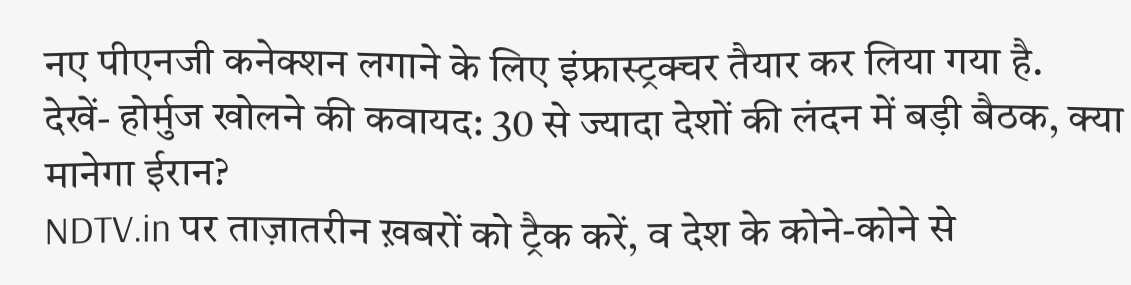नए पीएनजी कनेक्शन लगाने के लिए इंफ्रास्ट्रक्चर तैयार कर लिया गया है.
देखें- होर्मुज खोलने की कवायद: 30 से ज्यादा देशों की लंदन में बड़ी बैठक, क्या मानेगा ईरान?
NDTV.in पर ताज़ातरीन ख़बरों को ट्रैक करें, व देश के कोने-कोने से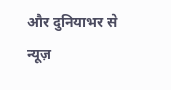और दुनियाभर से न्यूज़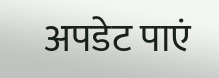अपडेट पाएं